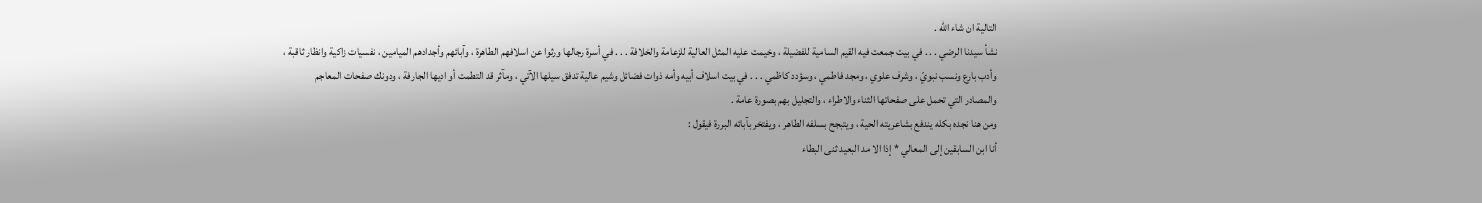التالية ان شاء اللّه .
نشأ سيدنا الرضي . . . في بيت جمعت فيه القيم السامية للفضيلة ، وخيمت عليه المثل العالية للزعامة والخلافة . . . في أسرة رجالها ورثوا عن اسلافهم الطاهرة ، وآبائهم وأجدادهم الميامين ، نفسيات زاكية وانظار ثاقبة ، وأدب بارع ونسب نبويّ ، وشرف علوي ، ومجد فاطمي ، وسؤدد كاظمي . . . في بيت اسلاف أبيه وأمه ذوات فضائل وشيم عالية تدفق سيلها الآتي ، ومآثر قد التطمت أو اديها الجارفة ، ودونك صفحات المعاجم والمصادر التي تحمل على صفحاتها الثناء والاطراء ، والتجليل بهم بصورة عامة .
ومن هنا نجده بكله يندفع بشاعريته الحية ، ويتبجح بسلفه الطاهر ، ويفتخر بآبائه البررة فيقول :
أنا ابن السابقين إلى المعالي * إذا الا مد البعيد ثنى البطاء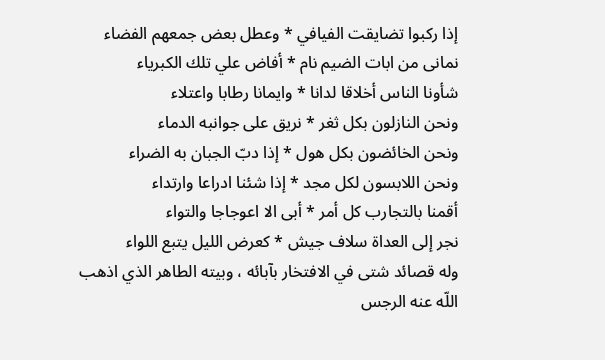إذا ركبوا تضايقت الفيافي * وعطل بعض جمعهم الفضاء
نمانى من ابات الضيم نام * أفاض علي تلك الكبرياء
شأونا الناس أخلاقا لدانا * وايمانا رطابا واعتلاء
ونحن النازلون بكل ثغر * نريق على جوانبه الدماء
ونحن الخائضون بكل هول * إذا دبّ الجبان به الضراء
ونحن اللابسون لكل مجد * إذا شئنا ادراعا وارتداء
أقمنا بالتجارب كل أمر * أبى الا اعوجاجا والتواء
نجر إلى العداة سلاف جيش * كعرض الليل يتبع اللواء
وله قصائد شتى في الافتخار بآبائه ، وبيته الطاهر الذي اذهب اللّه عنه الرجس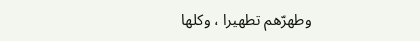وطهرّهم تطهيرا ، وكلها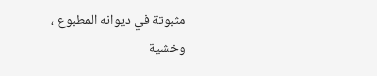مثبوتة في ديوانه المطبوع ، وخشية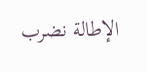الإطالة نضرب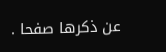عن ذكرها صفحا .